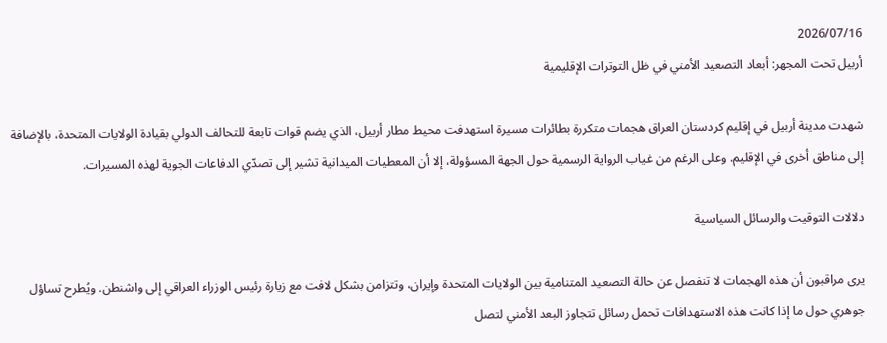2026/07/16
أربيل تحت المجهر: أبعاد التصعيد الأمني في ظل التوترات الإقليمية

شهدت مدينة أربيل في إقليم كردستان العراق هجمات متكررة بطائرات مسيرة استهدفت محيط مطار أربيل، الذي يضم قوات تابعة للتحالف الدولي بقيادة الولايات المتحدة، بالإضافة إلى مناطق أخرى في الإقليم. وعلى الرغم من غياب الرواية الرسمية حول الجهة المسؤولة، إلا أن المعطيات الميدانية تشير إلى تصدّي الدفاعات الجوية لهذه المسيرات.

دلالات التوقيت والرسائل السياسية

يرى مراقبون أن هذه الهجمات لا تنفصل عن حالة التصعيد المتنامية بين الولايات المتحدة وإيران، وتتزامن بشكل لافت مع زيارة رئيس الوزراء العراقي إلى واشنطن. ويُطرح تساؤل جوهري حول ما إذا كانت هذه الاستهدافات تحمل رسائل تتجاوز البعد الأمني لتصل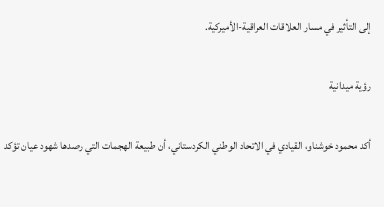إلى التأثير في مسار العلاقات العراقية-الأميركية.

رؤية ميدانية

أكد محمود خوشناو، القيادي في الاتحاد الوطني الكردستاني، أن طبيعة الهجمات التي رصدها شهود عيان تؤكد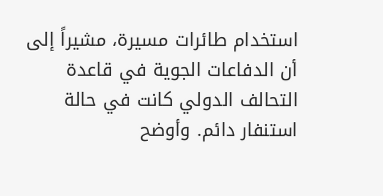استخدام طائرات مسيرة، مشيراً إلى أن الدفاعات الجوية في قاعدة التحالف الدولي كانت في حالة استنفار دائم. وأوضح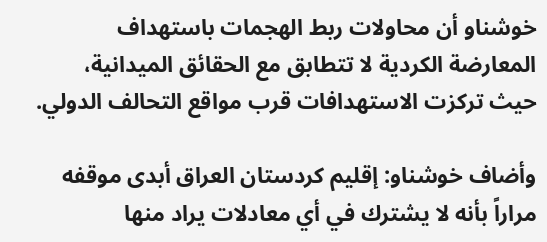خوشناو أن محاولات ربط الهجمات باستهداف المعارضة الكردية لا تتطابق مع الحقائق الميدانية، حيث تركزت الاستهدافات قرب مواقع التحالف الدولي.

وأضاف خوشناو: إقليم كردستان العراق أبدى موقفه مراراً بأنه لا يشترك في أي معادلات يراد منها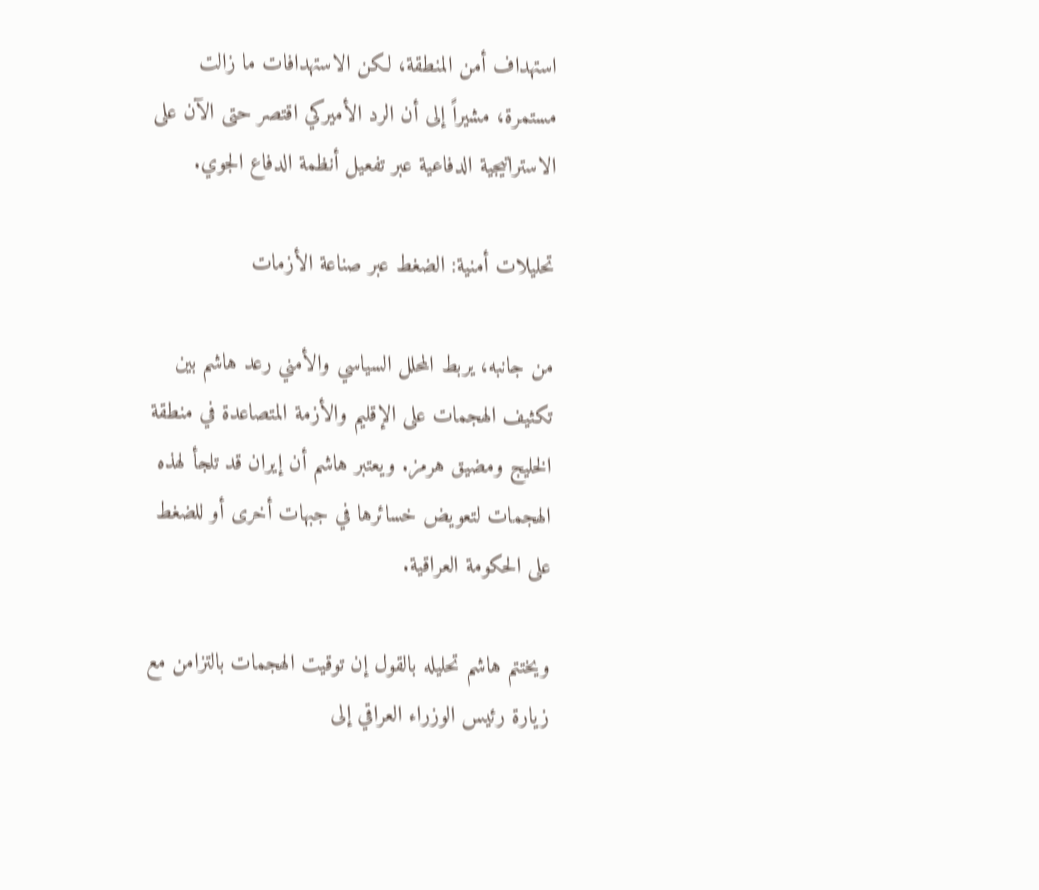استهداف أمن المنطقة، لكن الاستهدافات ما زالت مستمرة، مشيراً إلى أن الرد الأميركي اقتصر حتى الآن على الاستراتيجية الدفاعية عبر تفعيل أنظمة الدفاع الجوي.

تحليلات أمنية: الضغط عبر صناعة الأزمات

من جانبه، يربط المحلل السياسي والأمني رعد هاشم بين تكثيف الهجمات على الإقليم والأزمة المتصاعدة في منطقة الخليج ومضيق هرمز. ويعتبر هاشم أن إيران قد تلجأ لهذه الهجمات لتعويض خسائرها في جبهات أخرى أو للضغط على الحكومة العراقية.

ويختتم هاشم تحليله بالقول إن توقيت الهجمات بالتزامن مع زيارة رئيس الوزراء العراقي إلى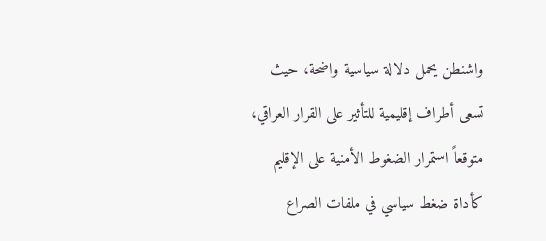واشنطن يحمل دلالة سياسية واضحة، حيث تسعى أطراف إقليمية للتأثير على القرار العراقي، متوقعاً استمرار الضغوط الأمنية على الإقليم كأداة ضغط سياسي في ملفات الصراع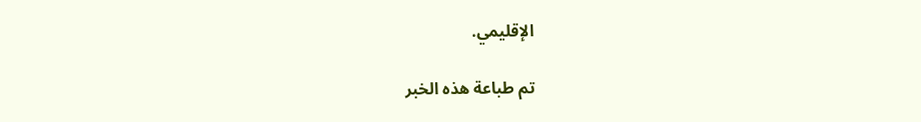الإقليمي.

تم طباعة هذه الخبر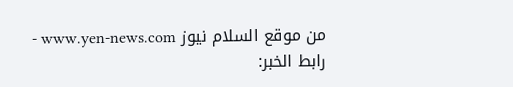من موقع السلام نيوز www.yen-news.com - رابط الخبر: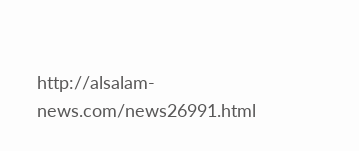http://alsalam-news.com/news26991.html